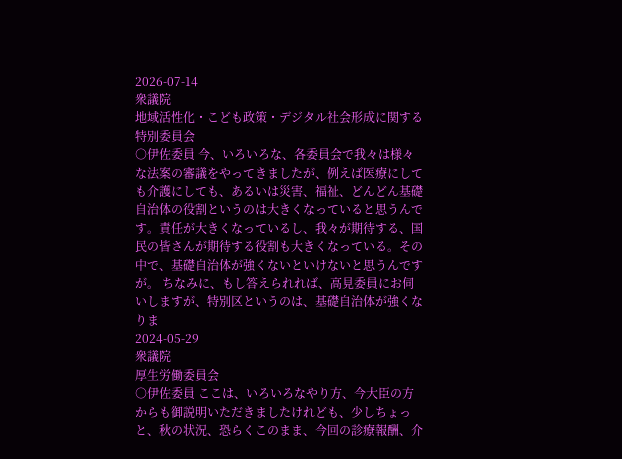2026-07-14
衆議院
地域活性化・こども政策・デジタル社会形成に関する特別委員会
○伊佐委員 今、いろいろな、各委員会で我々は様々な法案の審議をやってきましたが、例えば医療にしても介護にしても、あるいは災害、福祉、どんどん基礎自治体の役割というのは大きくなっていると思うんです。責任が大きくなっているし、我々が期待する、国民の皆さんが期待する役割も大きくなっている。その中で、基礎自治体が強くないといけないと思うんですが。 ちなみに、もし答えられれば、高見委員にお伺いしますが、特別区というのは、基礎自治体が強くなりま
2024-05-29
衆議院
厚生労働委員会
○伊佐委員 ここは、いろいろなやり方、今大臣の方からも御説明いただきましたけれども、少しちょっと、秋の状況、恐らくこのまま、今回の診療報酬、介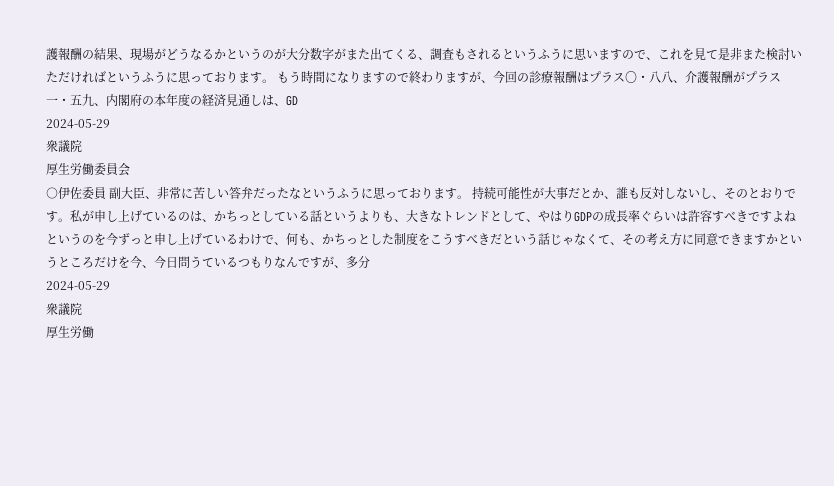護報酬の結果、現場がどうなるかというのが大分数字がまた出てくる、調査もされるというふうに思いますので、これを見て是非また検討いただければというふうに思っております。 もう時間になりますので終わりますが、今回の診療報酬はプラス〇・八八、介護報酬がプラス一・五九、内閣府の本年度の経済見通しは、GD
2024-05-29
衆議院
厚生労働委員会
○伊佐委員 副大臣、非常に苦しい答弁だったなというふうに思っております。 持続可能性が大事だとか、誰も反対しないし、そのとおりです。私が申し上げているのは、かちっとしている話というよりも、大きなトレンドとして、やはりGDPの成長率ぐらいは許容すべきですよねというのを今ずっと申し上げているわけで、何も、かちっとした制度をこうすべきだという話じゃなくて、その考え方に同意できますかというところだけを今、今日問うているつもりなんですが、多分
2024-05-29
衆議院
厚生労働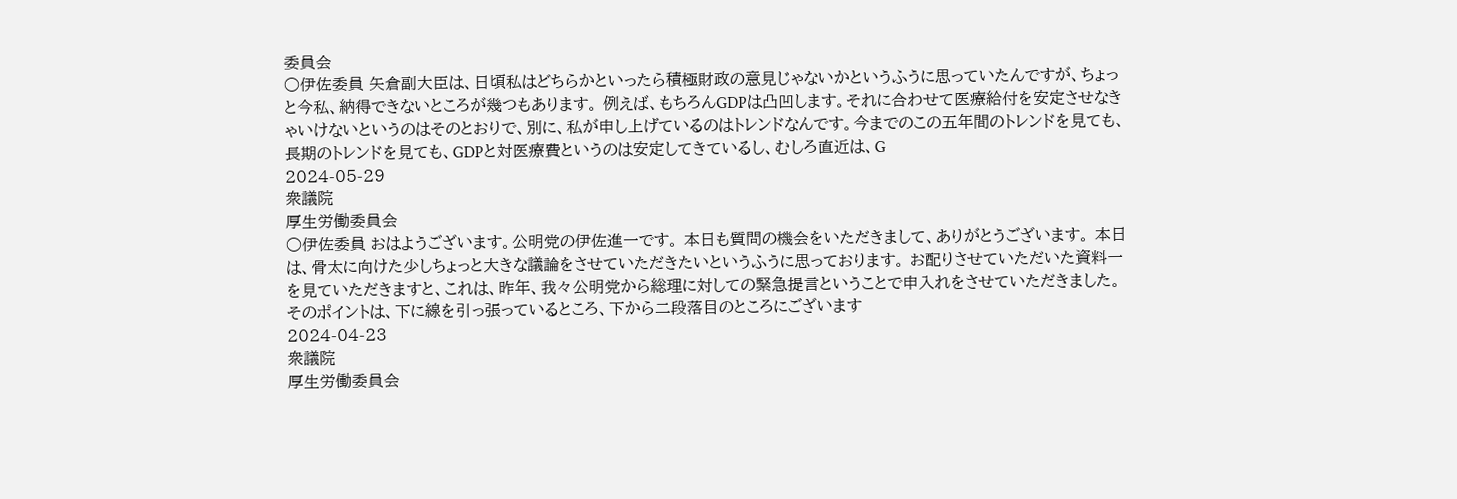委員会
○伊佐委員 矢倉副大臣は、日頃私はどちらかといったら積極財政の意見じゃないかというふうに思っていたんですが、ちょっと今私、納得できないところが幾つもあります。 例えば、もちろんGDPは凸凹します。それに合わせて医療給付を安定させなきゃいけないというのはそのとおりで、別に、私が申し上げているのはトレンドなんです。今までのこの五年間のトレンドを見ても、長期のトレンドを見ても、GDPと対医療費というのは安定してきているし、むしろ直近は、G
2024-05-29
衆議院
厚生労働委員会
○伊佐委員 おはようございます。公明党の伊佐進一です。 本日も質問の機会をいただきまして、ありがとうございます。 本日は、骨太に向けた少しちょっと大きな議論をさせていただきたいというふうに思っております。 お配りさせていただいた資料一を見ていただきますと、これは、昨年、我々公明党から総理に対しての緊急提言ということで申入れをさせていただきました。そのポイントは、下に線を引っ張っているところ、下から二段落目のところにございます
2024-04-23
衆議院
厚生労働委員会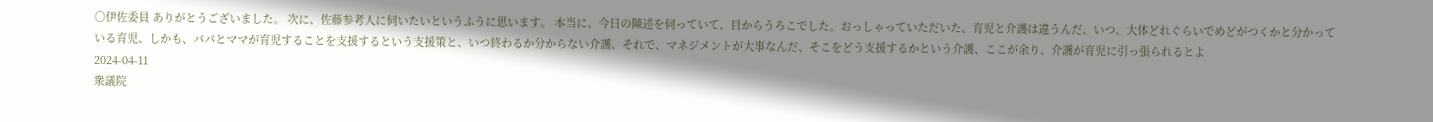○伊佐委員 ありがとうございました。 次に、佐藤参考人に伺いたいというふうに思います。 本当に、今日の陳述を伺っていて、目からうろこでした。おっしゃっていただいた、育児と介護は違うんだ、いつ、大体どれぐらいでめどがつくかと分かっている育児、しかも、パパとママが育児することを支援するという支援策と、いつ終わるか分からない介護、それで、マネジメントが大事なんだ、そこをどう支援するかという介護、ここが余り、介護が育児に引っ張られるとよ
2024-04-11
衆議院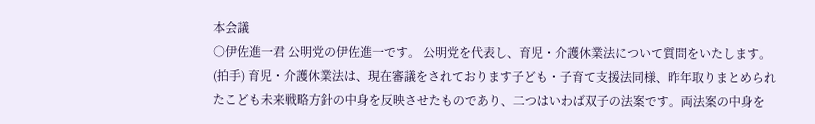本会議
○伊佐進一君 公明党の伊佐進一です。 公明党を代表し、育児・介護休業法について質問をいたします。(拍手) 育児・介護休業法は、現在審議をされております子ども・子育て支援法同様、昨年取りまとめられたこども未来戦略方針の中身を反映させたものであり、二つはいわば双子の法案です。両法案の中身を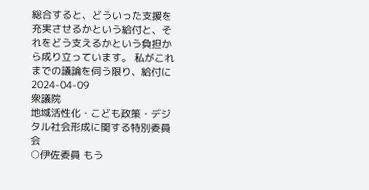総合すると、どういった支援を充実させるかという給付と、それをどう支えるかという負担から成り立っています。 私がこれまでの議論を伺う限り、給付に
2024-04-09
衆議院
地域活性化・こども政策・デジタル社会形成に関する特別委員会
○伊佐委員 もう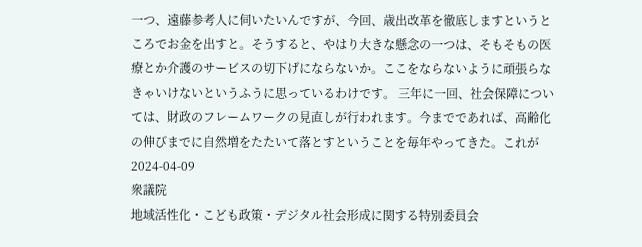一つ、遠藤参考人に伺いたいんですが、今回、歳出改革を徹底しますというところでお金を出すと。そうすると、やはり大きな懸念の一つは、そもそもの医療とか介護のサービスの切下げにならないか。ここをならないように頑張らなきゃいけないというふうに思っているわけです。 三年に一回、社会保障については、財政のフレームワークの見直しが行われます。今までであれば、高齢化の伸びまでに自然増をたたいて落とすということを毎年やってきた。これが
2024-04-09
衆議院
地域活性化・こども政策・デジタル社会形成に関する特別委員会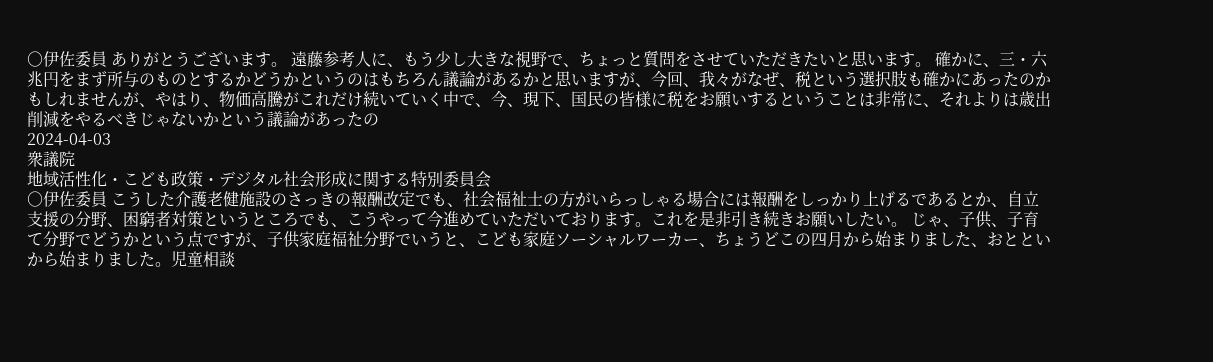○伊佐委員 ありがとうございます。 遠藤参考人に、もう少し大きな視野で、ちょっと質問をさせていただきたいと思います。 確かに、三・六兆円をまず所与のものとするかどうかというのはもちろん議論があるかと思いますが、今回、我々がなぜ、税という選択肢も確かにあったのかもしれませんが、やはり、物価高騰がこれだけ続いていく中で、今、現下、国民の皆様に税をお願いするということは非常に、それよりは歳出削減をやるべきじゃないかという議論があったの
2024-04-03
衆議院
地域活性化・こども政策・デジタル社会形成に関する特別委員会
○伊佐委員 こうした介護老健施設のさっきの報酬改定でも、社会福祉士の方がいらっしゃる場合には報酬をしっかり上げるであるとか、自立支援の分野、困窮者対策というところでも、こうやって今進めていただいております。これを是非引き続きお願いしたい。 じゃ、子供、子育て分野でどうかという点ですが、子供家庭福祉分野でいうと、こども家庭ソーシャルワーカー、ちょうどこの四月から始まりました、おとといから始まりました。児童相談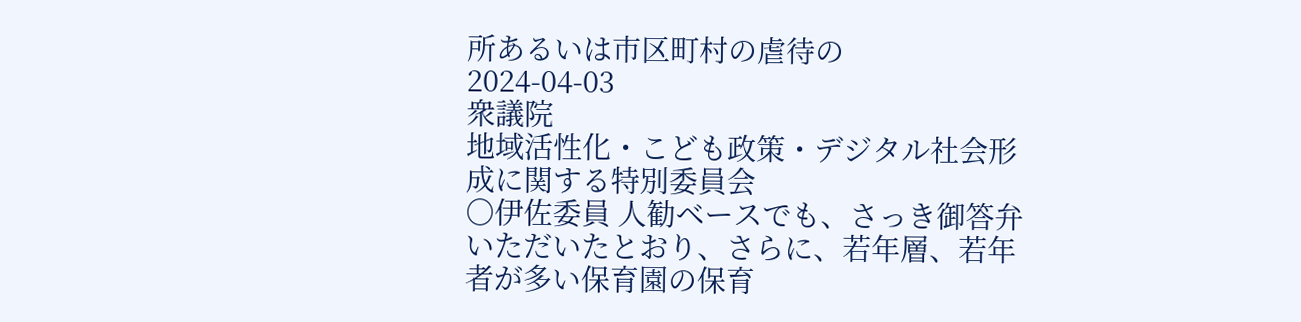所あるいは市区町村の虐待の
2024-04-03
衆議院
地域活性化・こども政策・デジタル社会形成に関する特別委員会
○伊佐委員 人勧ベースでも、さっき御答弁いただいたとおり、さらに、若年層、若年者が多い保育園の保育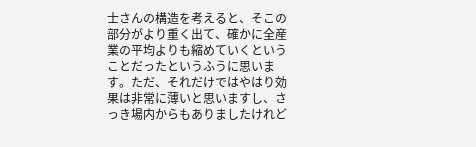士さんの構造を考えると、そこの部分がより重く出て、確かに全産業の平均よりも縮めていくということだったというふうに思います。ただ、それだけではやはり効果は非常に薄いと思いますし、さっき場内からもありましたけれど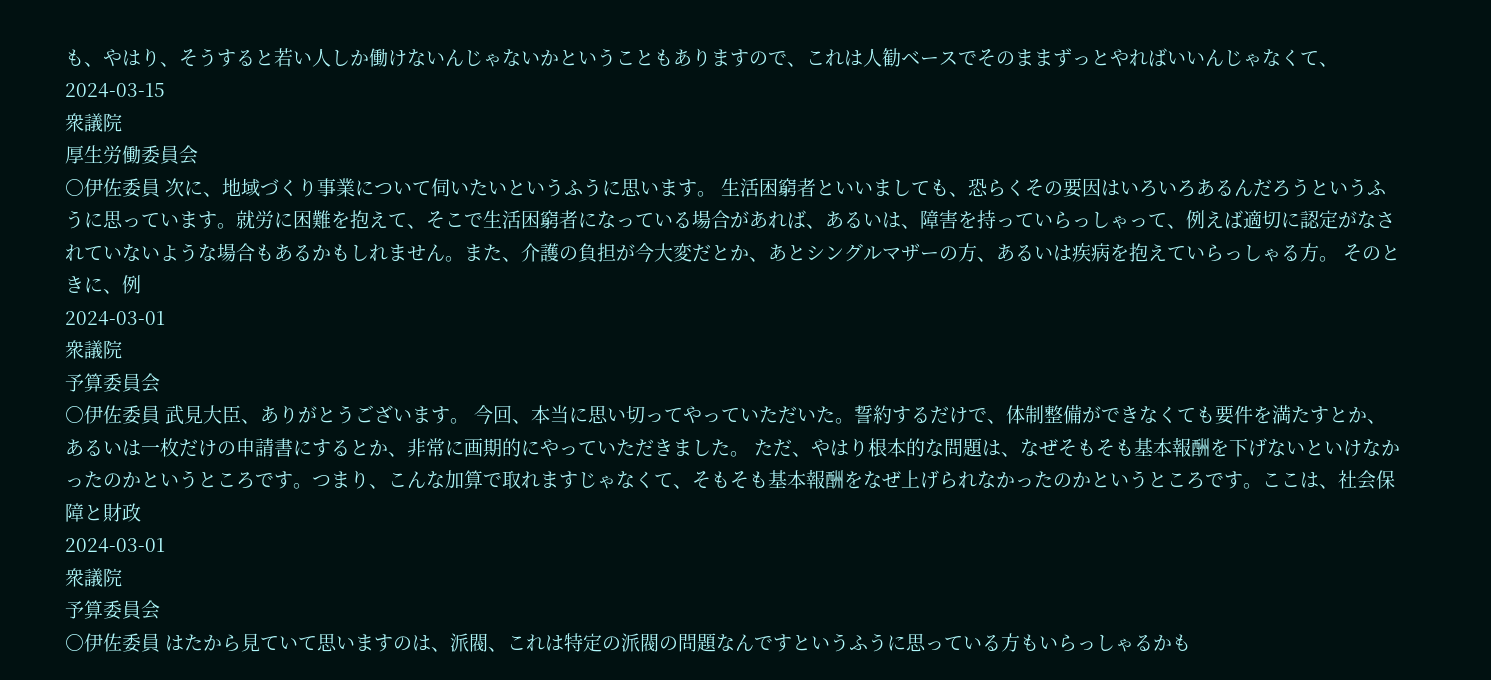も、やはり、そうすると若い人しか働けないんじゃないかということもありますので、これは人勧ベースでそのままずっとやればいいんじゃなくて、
2024-03-15
衆議院
厚生労働委員会
○伊佐委員 次に、地域づくり事業について伺いたいというふうに思います。 生活困窮者といいましても、恐らくその要因はいろいろあるんだろうというふうに思っています。就労に困難を抱えて、そこで生活困窮者になっている場合があれば、あるいは、障害を持っていらっしゃって、例えば適切に認定がなされていないような場合もあるかもしれません。また、介護の負担が今大変だとか、あとシングルマザーの方、あるいは疾病を抱えていらっしゃる方。 そのときに、例
2024-03-01
衆議院
予算委員会
○伊佐委員 武見大臣、ありがとうございます。 今回、本当に思い切ってやっていただいた。誓約するだけで、体制整備ができなくても要件を満たすとか、あるいは一枚だけの申請書にするとか、非常に画期的にやっていただきました。 ただ、やはり根本的な問題は、なぜそもそも基本報酬を下げないといけなかったのかというところです。つまり、こんな加算で取れますじゃなくて、そもそも基本報酬をなぜ上げられなかったのかというところです。ここは、社会保障と財政
2024-03-01
衆議院
予算委員会
○伊佐委員 はたから見ていて思いますのは、派閥、これは特定の派閥の問題なんですというふうに思っている方もいらっしゃるかも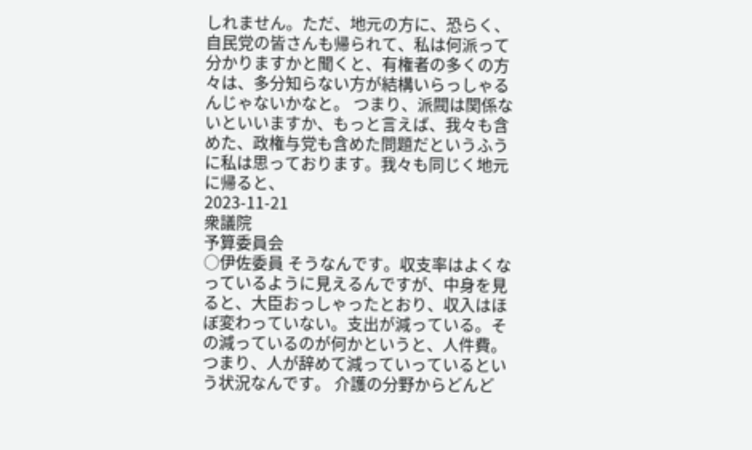しれません。ただ、地元の方に、恐らく、自民党の皆さんも帰られて、私は何派って分かりますかと聞くと、有権者の多くの方々は、多分知らない方が結構いらっしゃるんじゃないかなと。 つまり、派閥は関係ないといいますか、もっと言えば、我々も含めた、政権与党も含めた問題だというふうに私は思っております。我々も同じく地元に帰ると、
2023-11-21
衆議院
予算委員会
○伊佐委員 そうなんです。収支率はよくなっているように見えるんですが、中身を見ると、大臣おっしゃったとおり、収入はほぼ変わっていない。支出が減っている。その減っているのが何かというと、人件費。つまり、人が辞めて減っていっているという状況なんです。 介護の分野からどんど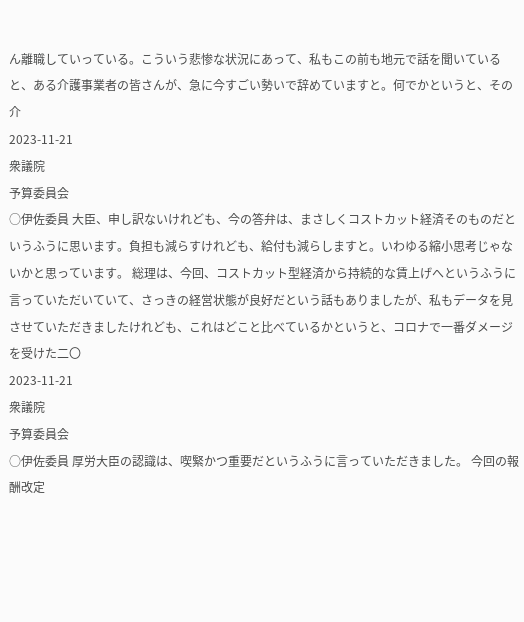ん離職していっている。こういう悲惨な状況にあって、私もこの前も地元で話を聞いていると、ある介護事業者の皆さんが、急に今すごい勢いで辞めていますと。何でかというと、その介
2023-11-21
衆議院
予算委員会
○伊佐委員 大臣、申し訳ないけれども、今の答弁は、まさしくコストカット経済そのものだというふうに思います。負担も減らすけれども、給付も減らしますと。いわゆる縮小思考じゃないかと思っています。 総理は、今回、コストカット型経済から持続的な賃上げへというふうに言っていただいていて、さっきの経営状態が良好だという話もありましたが、私もデータを見させていただきましたけれども、これはどこと比べているかというと、コロナで一番ダメージを受けた二〇
2023-11-21
衆議院
予算委員会
○伊佐委員 厚労大臣の認識は、喫緊かつ重要だというふうに言っていただきました。 今回の報酬改定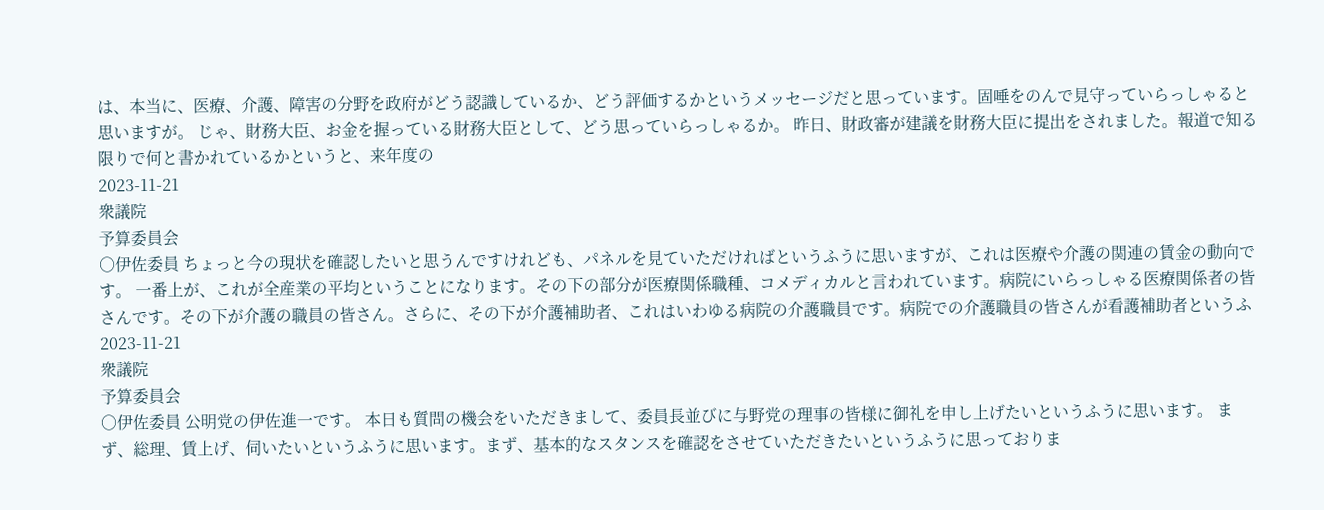は、本当に、医療、介護、障害の分野を政府がどう認識しているか、どう評価するかというメッセージだと思っています。固唾をのんで見守っていらっしゃると思いますが。 じゃ、財務大臣、お金を握っている財務大臣として、どう思っていらっしゃるか。 昨日、財政審が建議を財務大臣に提出をされました。報道で知る限りで何と書かれているかというと、来年度の
2023-11-21
衆議院
予算委員会
○伊佐委員 ちょっと今の現状を確認したいと思うんですけれども、パネルを見ていただければというふうに思いますが、これは医療や介護の関連の賃金の動向です。 一番上が、これが全産業の平均ということになります。その下の部分が医療関係職種、コメディカルと言われています。病院にいらっしゃる医療関係者の皆さんです。その下が介護の職員の皆さん。さらに、その下が介護補助者、これはいわゆる病院の介護職員です。病院での介護職員の皆さんが看護補助者というふ
2023-11-21
衆議院
予算委員会
○伊佐委員 公明党の伊佐進一です。 本日も質問の機会をいただきまして、委員長並びに与野党の理事の皆様に御礼を申し上げたいというふうに思います。 まず、総理、賃上げ、伺いたいというふうに思います。まず、基本的なスタンスを確認をさせていただきたいというふうに思っておりま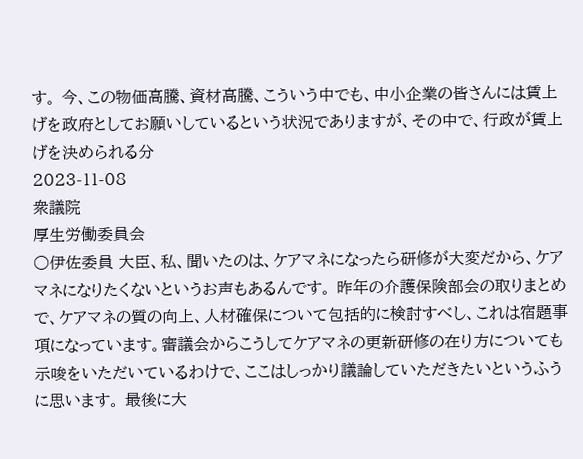す。 今、この物価高騰、資材高騰、こういう中でも、中小企業の皆さんには賃上げを政府としてお願いしているという状況でありますが、その中で、行政が賃上げを決められる分
2023-11-08
衆議院
厚生労働委員会
○伊佐委員 大臣、私、聞いたのは、ケアマネになったら研修が大変だから、ケアマネになりたくないというお声もあるんです。 昨年の介護保険部会の取りまとめで、ケアマネの質の向上、人材確保について包括的に検討すべし、これは宿題事項になっています。審議会からこうしてケアマネの更新研修の在り方についても示唆をいただいているわけで、ここはしっかり議論していただきたいというふうに思います。 最後に大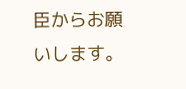臣からお願いします。